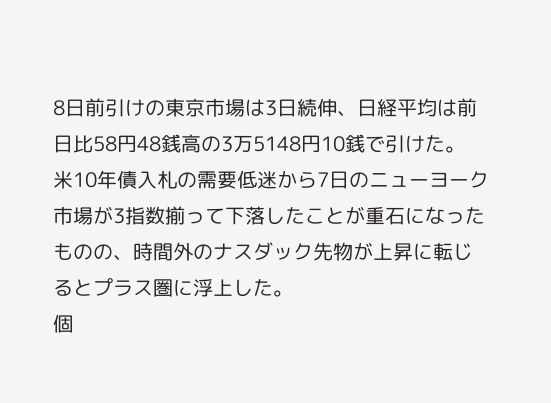8日前引けの東京市場は3日続伸、日経平均は前日比58円48銭高の3万5148円10銭で引けた。
米10年債入札の需要低迷から7日のニューヨーク市場が3指数揃って下落したことが重石になったものの、時間外のナスダック先物が上昇に転じるとプラス圏に浮上した。
個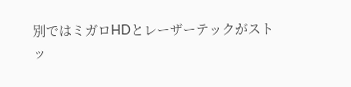別ではミガロHDとレーザーテックがストッ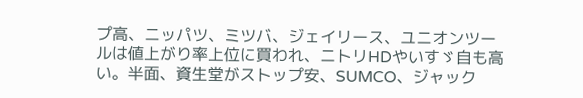プ高、ニッパツ、ミツバ、ジェイリース、ユニオンツールは値上がり率上位に買われ、ニトリHDやいすゞ自も高い。半面、資生堂がストップ安、SUMCO、ジャック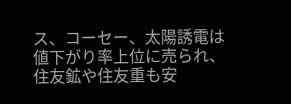ス、コーセー、太陽誘電は値下がり率上位に売られ、住友鉱や住友重も安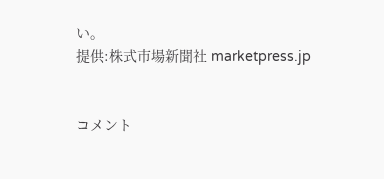い。
提供:株式市場新聞社 marketpress.jp


コメント